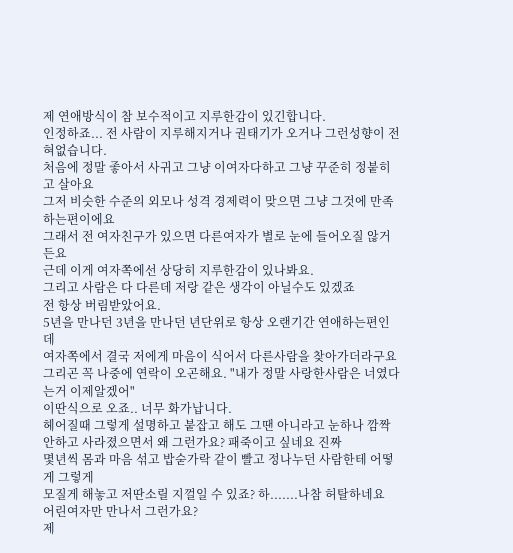제 연애방식이 참 보수적이고 지루한감이 있긴합니다.
인정하죠... 전 사람이 지루해지거나 권태기가 오거나 그런성향이 전혀없습니다.
처음에 정말 좋아서 사귀고 그냥 이여자다하고 그냥 꾸준히 정붙히고 살아요
그저 비슷한 수준의 외모나 성격 경제력이 맞으면 그냥 그것에 만족하는편이에요
그래서 전 여자친구가 있으면 다른여자가 별로 눈에 들어오질 않거든요
근데 이게 여자쪽에선 상당히 지루한감이 있나봐요.
그리고 사람은 다 다른데 저랑 같은 생각이 아닐수도 있겠죠
전 항상 버림받았어요.
5년을 만나던 3년을 만나던 년단위로 항상 오랜기간 연애하는편인데
여자쪽에서 결국 저에게 마음이 식어서 다른사람을 찾아가더라구요
그리곤 꼭 나중에 연락이 오곤해요. "내가 정말 사랑한사람은 너였다는거 이제알겠어"
이딴식으로 오죠.. 너무 화가납니다.
헤어질때 그렇게 설명하고 붙잡고 해도 그땐 아니라고 눈하나 깜짝안하고 사라졌으면서 왜 그런가요? 패죽이고 싶네요 진짜
몇년씩 몸과 마음 섞고 밥숟가락 같이 빨고 정나누던 사람한테 어떻게 그렇게
모질게 해놓고 저딴소릴 지껄일 수 있죠? 하.......나참 허탈하네요
어린여자만 만나서 그런가요?
제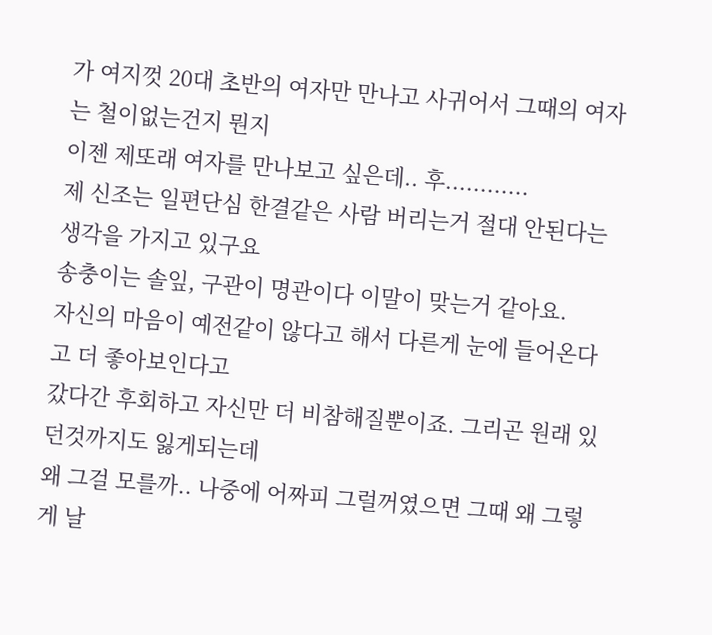가 여지껏 20대 초반의 여자만 만나고 사귀어서 그때의 여자는 철이없는건지 뭔지
이젠 제또래 여자를 만나보고 싶은데.. 후............
제 신조는 일편단심 한결같은 사람 버리는거 절대 안된다는 생각을 가지고 있구요
송충이는 솔잎, 구관이 명관이다 이말이 맞는거 같아요.
자신의 마음이 예전같이 않다고 해서 다른게 눈에 들어온다고 더 좋아보인다고
갔다간 후회하고 자신만 더 비참해질뿐이죠. 그리곤 원래 있던것까지도 잃게되는데
왜 그걸 모를까.. 나중에 어짜피 그럴꺼였으면 그때 왜 그렇게 날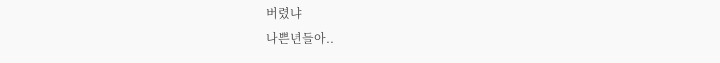버렸냐
나쁜년들아..